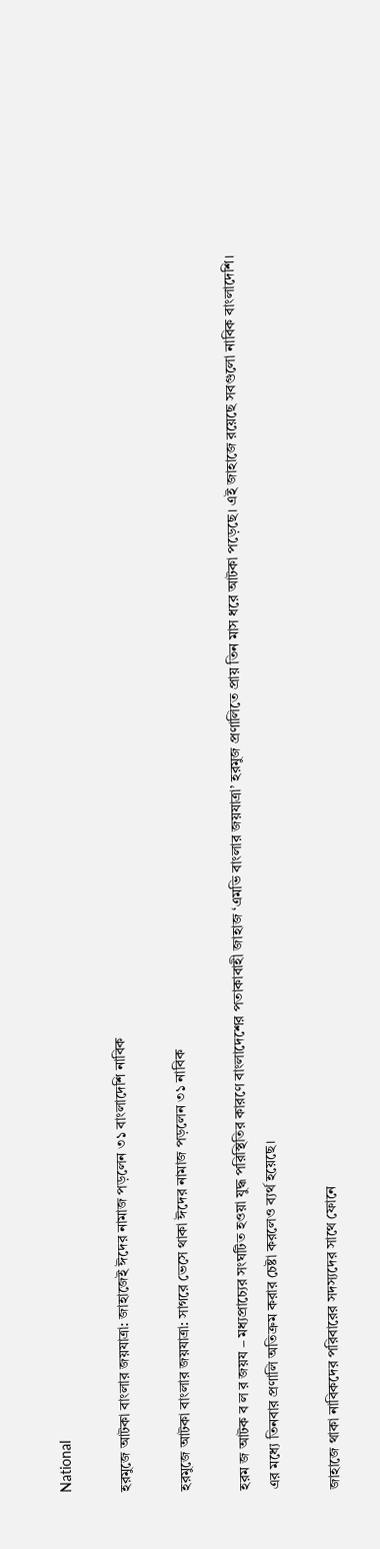National

হরমুজে আটকা বাংলার জয়যাত্রা: জাহাজেই ঈদের নামাজ পড়লেন ৩১ বাংলাদেশি নাবিক

হরমুজে আটকা বাংলার জয়যাত্রা: সাগরে ভেসে থাকা ঈদের নামাজ পড়লেন ৩১ নাবিক

হরম জ আটক ব ল র জয়য – মধ্যপ্রাচ্যের সংঘটিত হওয়া যুদ্ধ পরিস্থিতির কারণে বাংলাদেশের পতাকাবাহী জাহাজ ‘এমভি বাংলার জয়যাত্রা’ হরমুজ প্রণালিতে প্রায় তিন মাস ধরে আটকা পড়েছে। এই জাহাজে রয়েছে সবগুলো নাবিক বাংলাদেশি। এর মধ্যে তিনবার প্রণালি অতিক্রম করার চেষ্টা করলেও ব্যর্থ হয়েছে।

জাহাজে থাকা নাবিকদের পরিবারের সদস্যদের সাথে ফোনে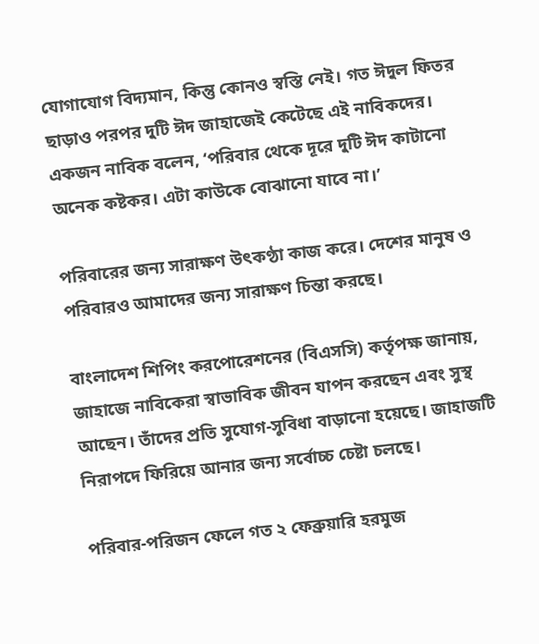যোগাযোগ বিদ্যমান, কিন্তু কোনও স্বস্তি নেই। গত ঈদুল ফিতর ছাড়াও পরপর দুটি ঈদ জাহাজেই কেটেছে এই নাবিকদের। একজন নাবিক বলেন, ‘পরিবার থেকে দূরে দুটি ঈদ কাটানো অনেক কষ্টকর। এটা কাউকে বোঝানো যাবে না।’

পরিবারের জন্য সারাক্ষণ উৎকণ্ঠা কাজ করে। দেশের মানুষ ও পরিবারও আমাদের জন্য সারাক্ষণ চিন্তা করছে।

বাংলাদেশ শিপিং করপোরেশনের (বিএসসি) কর্তৃপক্ষ জানায়, জাহাজে নাবিকেরা স্বাভাবিক জীবন যাপন করছেন এবং সুস্থ আছেন। তাঁদের প্রতি সুযোগ-সুবিধা বাড়ানো হয়েছে। জাহাজটি নিরাপদে ফিরিয়ে আনার জন্য সর্বোচ্চ চেষ্টা চলছে।

পরিবার-পরিজন ফেলে গত ২ ফেব্রুয়ারি হরমুজ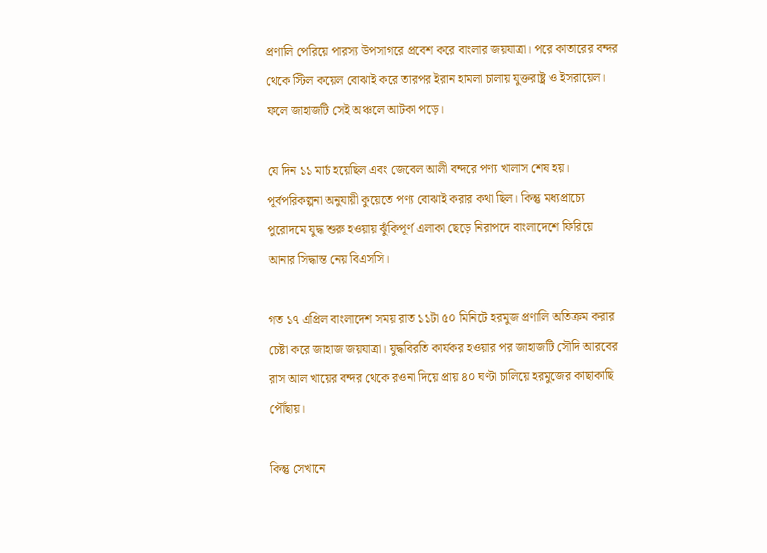প্রণালি পেরিয়ে পারস্য উপসাগরে প্রবেশ করে বাংলার জয়যাত্রা। পরে কাতারের বন্দর থেকে স্টিল কয়েল বোঝাই করে তারপর ইরান হামলা চালায় যুক্তরাষ্ট্র ও ইসরায়েল। ফলে জাহাজটি সেই অঞ্চলে আটকা পড়ে।

যে দিন ১১ মার্চ হয়েছিল এবং জেবেল আলী বন্দরে পণ্য খালাস শেষ হয়। পূর্বপরিকল্পনা অনুযায়ী কুয়েতে পণ্য বোঝাই করার কথা ছিল। কিন্তু মধ্যপ্রাচ্যে পুরোদমে যুদ্ধ শুরু হওয়ায় ঝুঁকিপূর্ণ এলাকা ছেড়ে নিরাপদে বাংলাদেশে ফিরিয়ে আনার সিদ্ধান্ত নেয় বিএসসি।

গত ১৭ এপ্রিল বাংলাদেশ সময় রাত ১১টা ৫০ মিনিটে হরমুজ প্রণালি অতিক্রম করার চেষ্টা করে জাহাজ জয়যাত্রা। যুদ্ধবিরতি কার্যকর হওয়ার পর জাহাজটি সৌদি আরবের রাস আল খায়ের বন্দর থেকে রওনা দিয়ে প্রায় ৪০ ঘণ্টা চালিয়ে হরমুজের কাছাকাছি পৌঁছায়।

কিন্তু সেখানে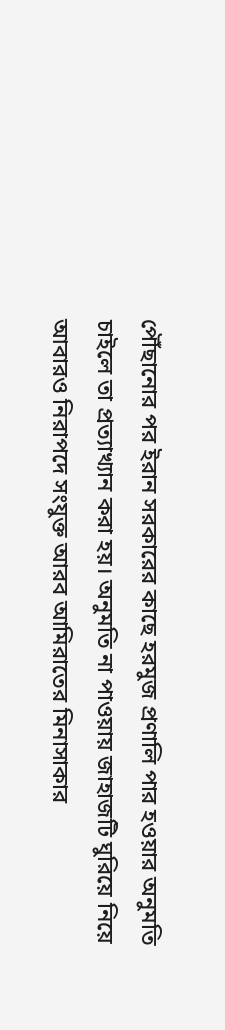পৌঁছানোর পর ইরান সরকারের কাছে হরমুজ প্রণালি পার হওয়ার অনুমতি চাইলে তা প্রত্যাখ্যান করা হয়। অনুমতি না পাওয়ায় জাহাজটি ঘুরিয়ে নিয়ে আবারও নিরাপদে সংযুক্ত আরব আমিরাতের মিনাসাকার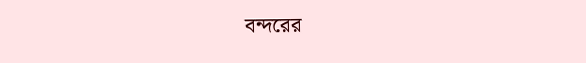বন্দরের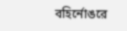বহির্নোঙরে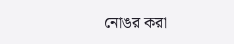নোঙর করা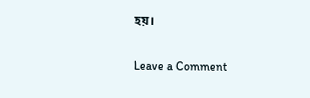হয়।

Leave a Comment